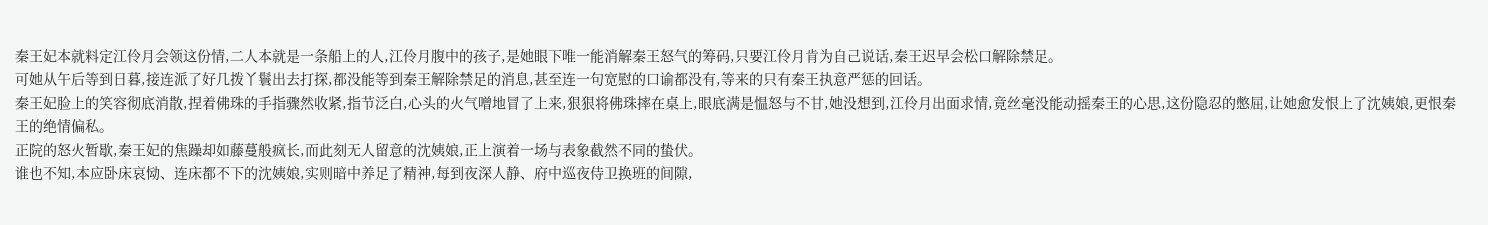秦王妃本就料定江伶月会领这份情,二人本就是一条船上的人,江伶月腹中的孩子,是她眼下唯一能消解秦王怒气的筹码,只要江伶月肯为自己说话,秦王迟早会松口解除禁足。
可她从午后等到日暮,接连派了好几拨丫鬟出去打探,都没能等到秦王解除禁足的消息,甚至连一句宽慰的口谕都没有,等来的只有秦王执意严惩的回话。
秦王妃脸上的笑容彻底消散,捏着佛珠的手指骤然收紧,指节泛白,心头的火气噌地冒了上来,狠狠将佛珠摔在桌上,眼底满是愠怒与不甘,她没想到,江伶月出面求情,竟丝毫没能动摇秦王的心思,这份隐忍的憋屈,让她愈发恨上了沈姨娘,更恨秦王的绝情偏私。
正院的怒火暂歇,秦王妃的焦躁却如藤蔓般疯长,而此刻无人留意的沈姨娘,正上演着一场与表象截然不同的蛰伏。
谁也不知,本应卧床哀恸、连床都不下的沈姨娘,实则暗中养足了精神,每到夜深人静、府中巡夜侍卫换班的间隙,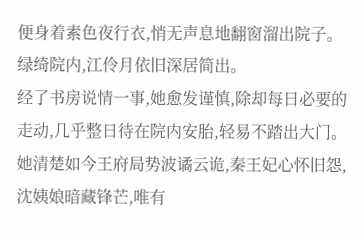便身着素色夜行衣,悄无声息地翻窗溜出院子。
绿绮院内,江伶月依旧深居简出。
经了书房说情一事,她愈发谨慎,除却每日必要的走动,几乎整日待在院内安胎,轻易不踏出大门。
她清楚如今王府局势波谲云诡,秦王妃心怀旧怨,沈姨娘暗藏锋芒,唯有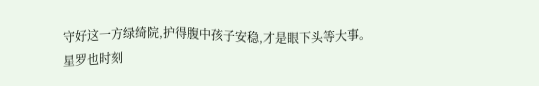守好这一方绿绮院,护得腹中孩子安稳,才是眼下头等大事。
星罗也时刻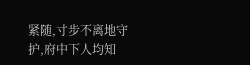紧随,寸步不离地守护,府中下人均知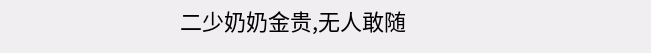二少奶奶金贵,无人敢随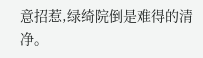意招惹,绿绮院倒是难得的清净。